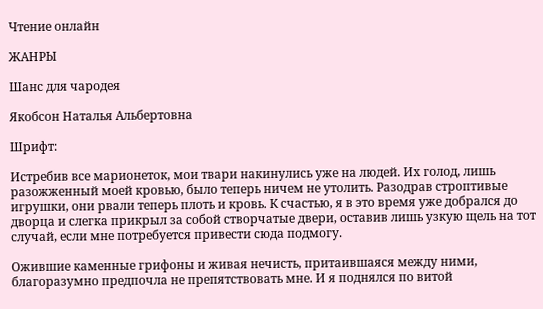Чтение онлайн

ЖАНРЫ

Шанс для чародея

Якобсон Наталья Альбертовна

Шрифт:

Истребив все марионеток, мои твари накинулись уже на людей. Их голод, лишь разожженный моей кровью, было теперь ничем не утолить. Разодрав строптивые игрушки, они рвали теперь плоть и кровь. К счастью, я в это время уже добрался до дворца и слегка прикрыл за собой створчатые двери, оставив лишь узкую щель на тот случай, если мне потребуется привести сюда подмогу.

Ожившие каменные грифоны и живая нечисть, притаившаяся между ними, благоразумно предпочла не препятствовать мне. И я поднялся по витой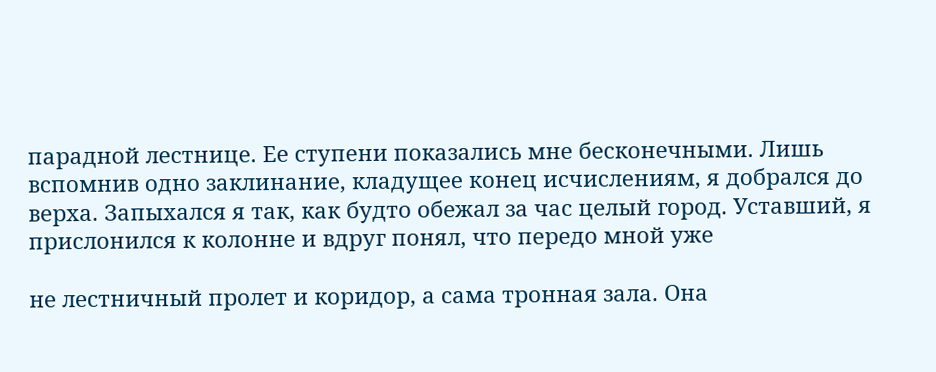парадной лестнице. Ее ступени показались мне бесконечными. Лишь вспомнив одно заклинание, кладущее конец исчислениям, я добрался до верха. Запыхался я так, как будто обежал за час целый город. Уставший, я прислонился к колонне и вдруг понял, что передо мной уже

не лестничный пролет и коридор, а сама тронная зала. Она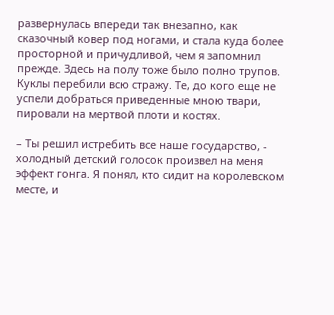развернулась впереди так внезапно, как сказочный ковер под ногами, и стала куда более просторной и причудливой, чем я запомнил прежде. Здесь на полу тоже было полно трупов. Куклы перебили всю стражу. Те, до кого еще не успели добраться приведенные мною твари, пировали на мертвой плоти и костях.

– Ты решил истребить все наше государство, - холодный детский голосок произвел на меня эффект гонга. Я понял, кто сидит на королевском месте, и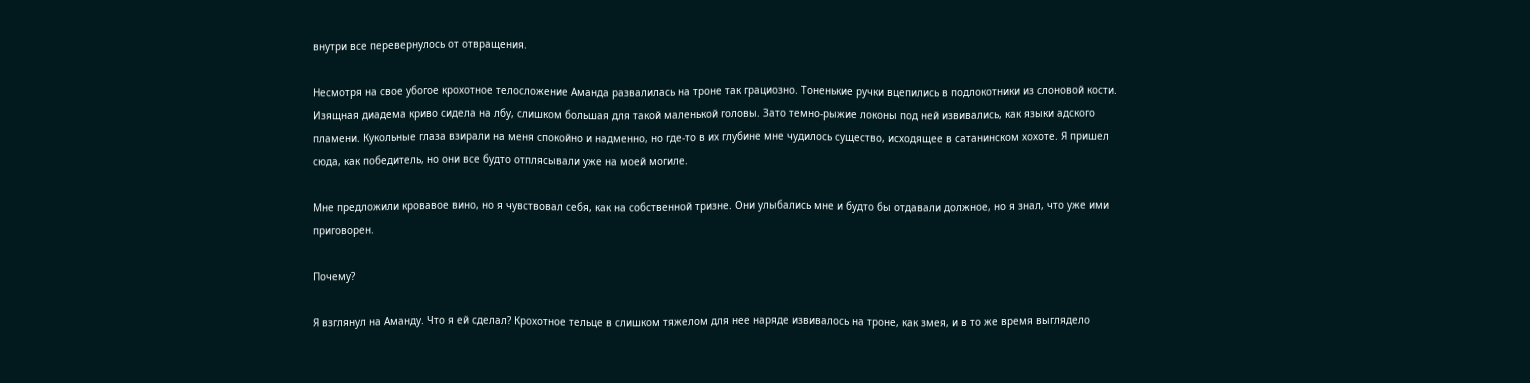внутри все перевернулось от отвращения.

Несмотря на свое убогое крохотное телосложение Аманда развалилась на троне так грациозно. Тоненькие ручки вцепились в подлокотники из слоновой кости. Изящная диадема криво сидела на лбу, слишком большая для такой маленькой головы. Зато темно-рыжие локоны под ней извивались, как языки адского пламени. Кукольные глаза взирали на меня спокойно и надменно, но где-то в их глубине мне чудилось существо, исходящее в сатанинском хохоте. Я пришел сюда, как победитель, но они все будто отплясывали уже на моей могиле.

Мне предложили кровавое вино, но я чувствовал себя, как на собственной тризне. Они улыбались мне и будто бы отдавали должное, но я знал, что уже ими приговорен.

Почему?

Я взглянул на Аманду. Что я ей сделал? Крохотное тельце в слишком тяжелом для нее наряде извивалось на троне, как змея, и в то же время выглядело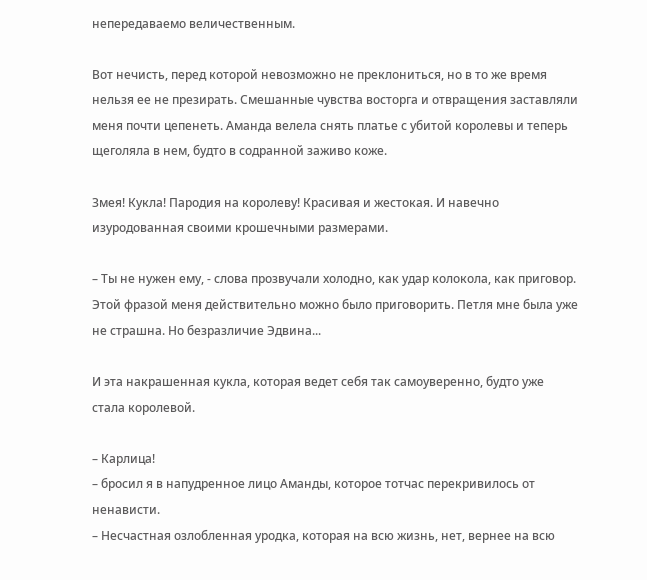непередаваемо величественным.

Вот нечисть, перед которой невозможно не преклониться, но в то же время нельзя ее не презирать. Смешанные чувства восторга и отвращения заставляли меня почти цепенеть. Аманда велела снять платье с убитой королевы и теперь щеголяла в нем, будто в содранной заживо коже.

Змея! Кукла! Пародия на королеву! Красивая и жестокая. И навечно изуродованная своими крошечными размерами.

– Ты не нужен ему, - слова прозвучали холодно, как удар колокола, как приговор. Этой фразой меня действительно можно было приговорить. Петля мне была уже не страшна. Но безразличие Эдвина...

И эта накрашенная кукла, которая ведет себя так самоуверенно, будто уже стала королевой.

– Карлица!
– бросил я в напудренное лицо Аманды, которое тотчас перекривилось от ненависти.
– Несчастная озлобленная уродка, которая на всю жизнь, нет, вернее на всю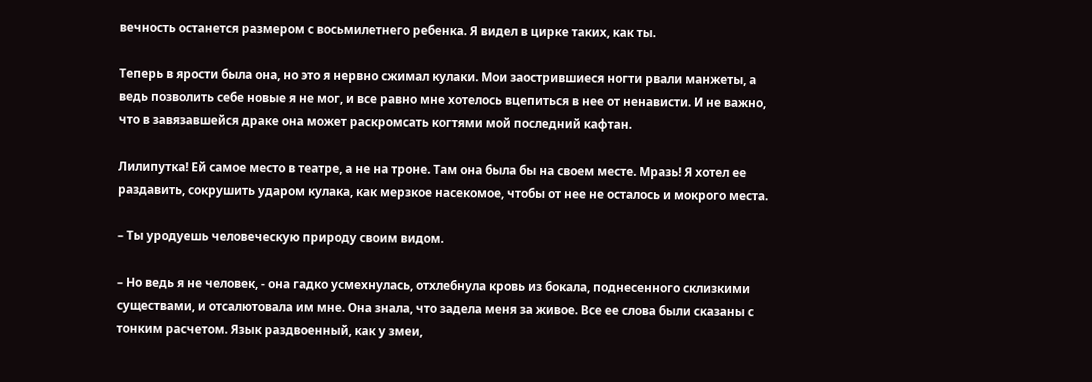вечность останется размером с восьмилетнего ребенка. Я видел в цирке таких, как ты.

Теперь в ярости была она, но это я нервно сжимал кулаки. Мои заострившиеся ногти рвали манжеты, а ведь позволить себе новые я не мог, и все равно мне хотелось вцепиться в нее от ненависти. И не важно, что в завязавшейся драке она может раскромсать когтями мой последний кафтан.

Лилипутка! Ей самое место в театре, а не на троне. Там она была бы на своем месте. Мразь! Я хотел ее раздавить, сокрушить ударом кулака, как мерзкое насекомое, чтобы от нее не осталось и мокрого места.

– Ты уродуешь человеческую природу своим видом.

– Но ведь я не человек, - она гадко усмехнулась, отхлебнула кровь из бокала, поднесенного склизкими существами, и отсалютовала им мне. Она знала, что задела меня за живое. Все ее слова были сказаны с тонким расчетом. Язык раздвоенный, как у змеи,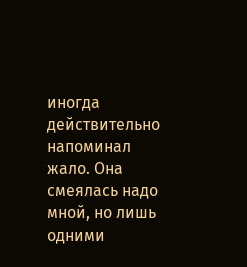иногда действительно напоминал жало. Она смеялась надо мной, но лишь одними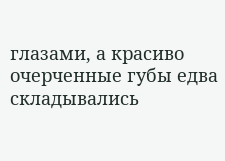глазами, а красиво очерченные губы едва складывались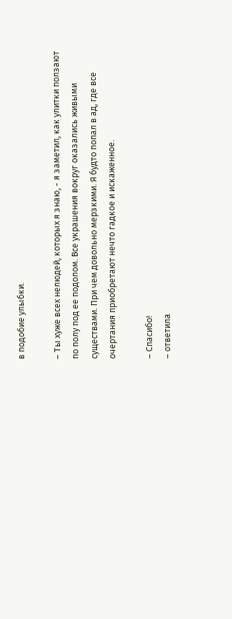в подобие улыбки.

– Ты хуже всех нелюдей, которых я знаю, - я заметил, как улитки ползают по полу под ее подолом. Все украшения вокруг оказались живыми существами. При чем довольно мерзкими. Я будто попал в ад, где все очертания приобретают нечто гадкое и искаженное.

– Спасибо!
– ответила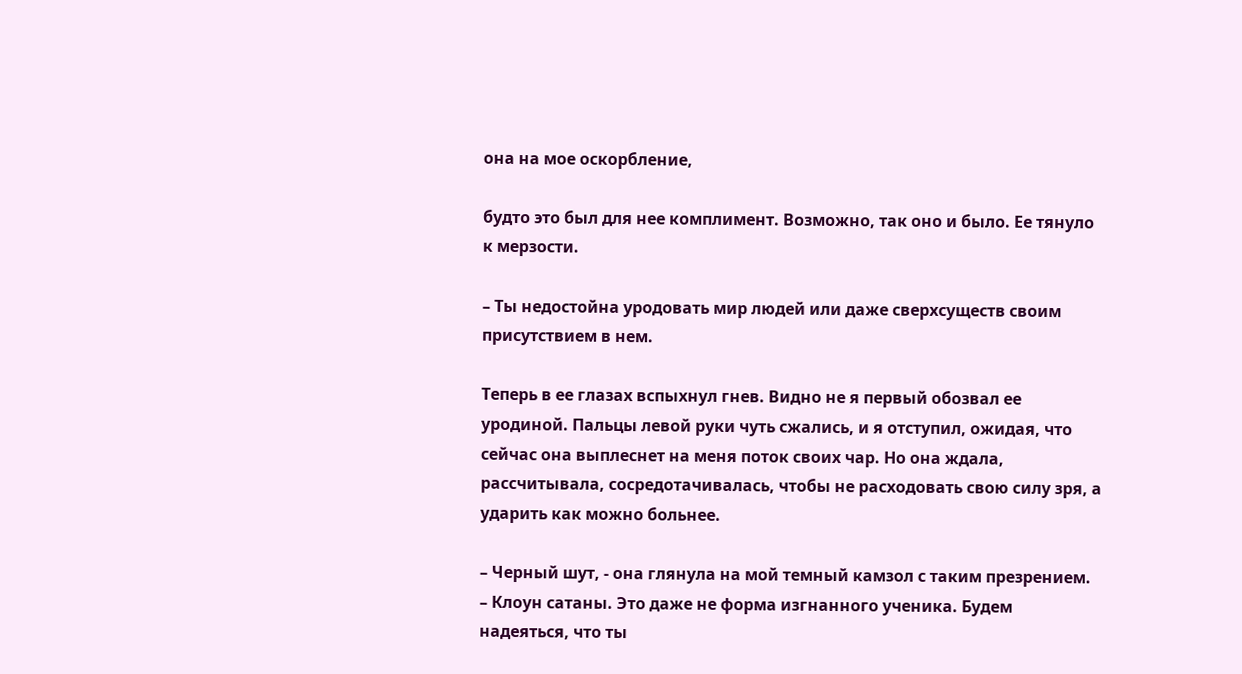она на мое оскорбление,

будто это был для нее комплимент. Возможно, так оно и было. Ее тянуло к мерзости.

– Ты недостойна уродовать мир людей или даже сверхсуществ своим присутствием в нем.

Теперь в ее глазах вспыхнул гнев. Видно не я первый обозвал ее уродиной. Пальцы левой руки чуть сжались, и я отступил, ожидая, что сейчас она выплеснет на меня поток своих чар. Но она ждала, рассчитывала, сосредотачивалась, чтобы не расходовать свою силу зря, а ударить как можно больнее.

– Черный шут, - она глянула на мой темный камзол с таким презрением.
– Клоун сатаны. Это даже не форма изгнанного ученика. Будем надеяться, что ты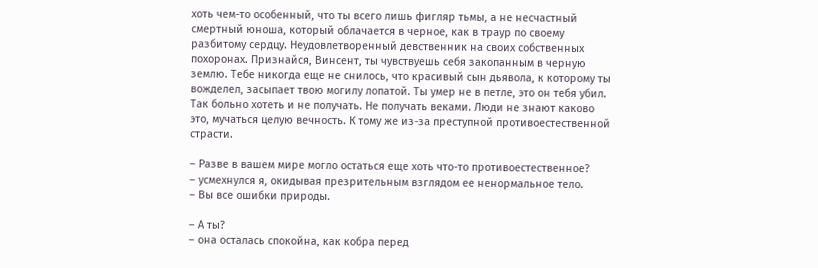хоть чем-то особенный, что ты всего лишь фигляр тьмы, а не несчастный смертный юноша, который облачается в черное, как в траур по своему разбитому сердцу. Неудовлетворенный девственник на своих собственных похоронах. Признайся, Винсент, ты чувствуешь себя закопанным в черную землю. Тебе никогда еще не снилось, что красивый сын дьявола, к которому ты вожделел, засыпает твою могилу лопатой. Ты умер не в петле, это он тебя убил. Так больно хотеть и не получать. Не получать веками. Люди не знают каково это, мучаться целую вечность. К тому же из-за преступной противоестественной страсти.

– Разве в вашем мире могло остаться еще хоть что-то противоестественное?
– усмехнулся я, окидывая презрительным взглядом ее ненормальное тело.
– Вы все ошибки природы.

– А ты?
– она осталась спокойна, как кобра перед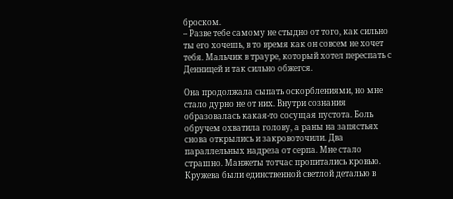броском.
– Разве тебе самому не стыдно от того, как сильно ты его хочешь, в то время как он совсем не хочет тебя. Мальчик в трауре, который хотел переспать с Денницей и так сильно обжегся.

Она продолжала сыпать оскорблениями, но мне стало дурно не от них. Внутри сознания образовалась какая-то сосущая пустота. Боль обручем охватила голову, а раны на запястьях снова открылись и закровоточили. Два параллельных надреза от серпа. Мне стало страшно. Манжеты тотчас пропитались кровью. Кружева были единственной светлой деталью в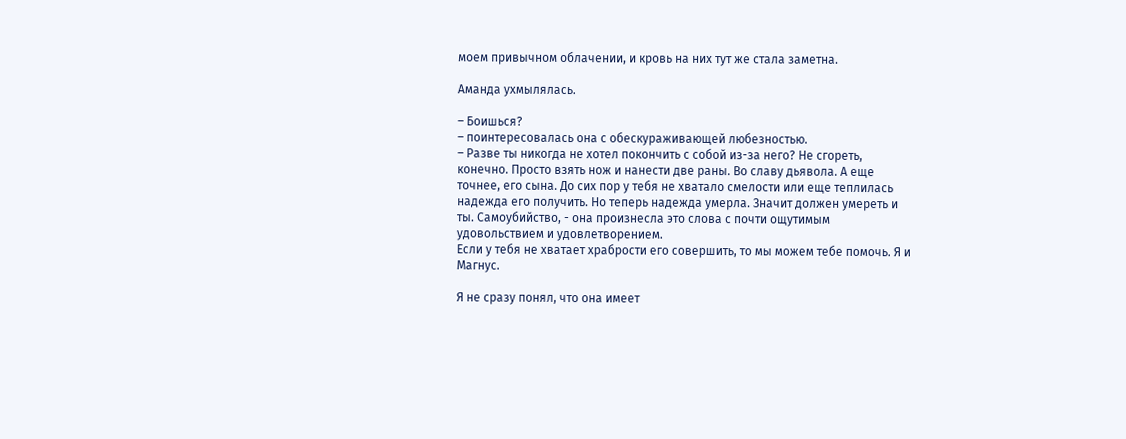моем привычном облачении, и кровь на них тут же стала заметна.

Аманда ухмылялась.

– Боишься?
– поинтересовалась она с обескураживающей любезностью.
– Разве ты никогда не хотел покончить с собой из-за него? Не сгореть, конечно. Просто взять нож и нанести две раны. Во славу дьявола. А еще точнее, его сына. До сих пор у тебя не хватало смелости или еще теплилась надежда его получить. Но теперь надежда умерла. Значит должен умереть и ты. Самоубийство, - она произнесла это слова с почти ощутимым удовольствием и удовлетворением.
Если у тебя не хватает храбрости его совершить, то мы можем тебе помочь. Я и Магнус.

Я не сразу понял, что она имеет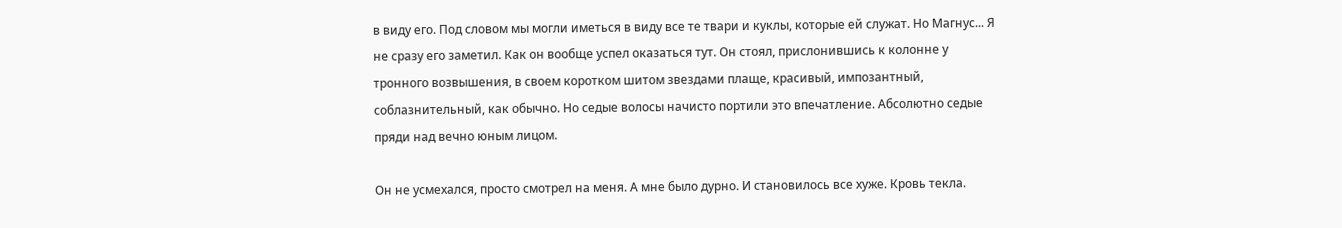в виду его. Под словом мы могли иметься в виду все те твари и куклы, которые ей служат. Но Магнус... Я не сразу его заметил. Как он вообще успел оказаться тут. Он стоял, прислонившись к колонне у тронного возвышения, в своем коротком шитом звездами плаще, красивый, импозантный, соблазнительный, как обычно. Но седые волосы начисто портили это впечатление. Абсолютно седые пряди над вечно юным лицом.

Он не усмехался, просто смотрел на меня. А мне было дурно. И становилось все хуже. Кровь текла.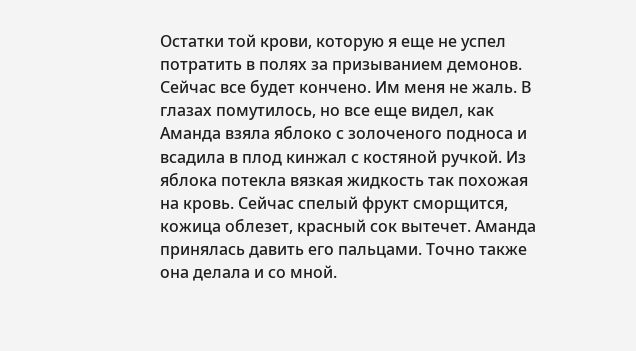Остатки той крови, которую я еще не успел потратить в полях за призыванием демонов. Сейчас все будет кончено. Им меня не жаль. В глазах помутилось, но все еще видел, как Аманда взяла яблоко с золоченого подноса и всадила в плод кинжал с костяной ручкой. Из яблока потекла вязкая жидкость так похожая на кровь. Сейчас спелый фрукт сморщится, кожица облезет, красный сок вытечет. Аманда принялась давить его пальцами. Точно также она делала и со мной.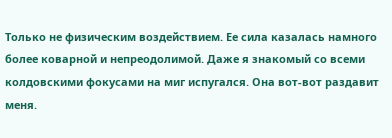Только не физическим воздействием. Ее сила казалась намного более коварной и непреодолимой. Даже я знакомый со всеми колдовскими фокусами на миг испугался. Она вот-вот раздавит меня.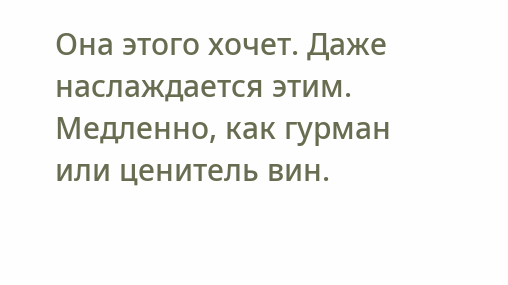Она этого хочет. Даже наслаждается этим. Медленно, как гурман или ценитель вин.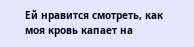Ей нравится смотреть, как моя кровь капает на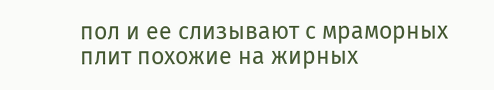пол и ее слизывают с мраморных плит похожие на жирных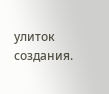улиток создания.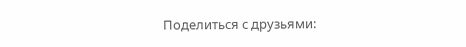Поделиться с друзьями: